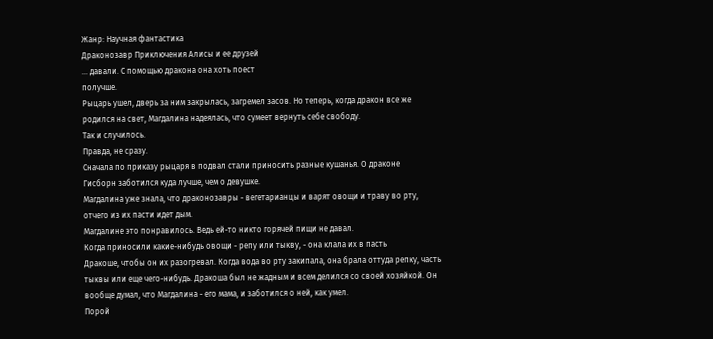Жанр: Научная фантастика
Драконозавр Приключения Алисы и ее друзей
... давали. С помощью дракона она хоть поест
получше.
Рыцарь ушел, дверь за ним закрылась, загремел засов. Но теперь, когда дракон все же
родился на свет, Магдалина надеялась, что сумеет вернуть себе свободу.
Так и случилось.
Правда, не сразу.
Сначала по приказу рыцаря в подвал стали приносить разные кушанья. О драконе
Гисборн заботился куда лучше, чем о девушке.
Магдалина уже знала, что драконозавры - вегетарианцы и варят овощи и траву во рту,
отчего из их пасти идет дым.
Магдалине это понравилось. Ведь ей-то никто горячей пищи не давал.
Когда приносили какие-нибудь овощи - репу или тыкву, - она клала их в пасть
Дракоше, чтобы он их разогревал. Когда вода во рту закипала, она брала оттуда репку, часть
тыквы или еще чего-нибудь. Дракоша был не жадным и всем делился со своей хозяйкой. Он
вообще думал, что Магдалина - его мама, и заботился о ней, как умел.
Порой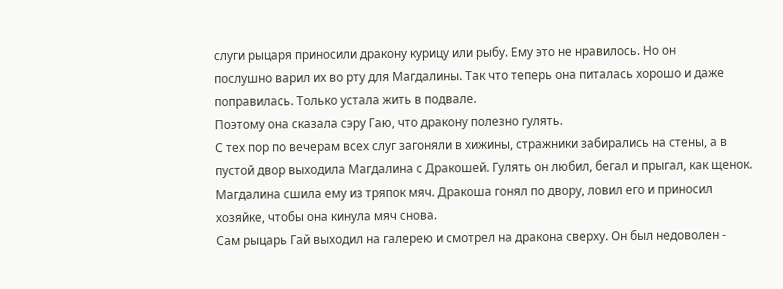слуги рыцаря приносили дракону курицу или рыбу. Ему это не нравилось. Но он
послушно варил их во рту для Магдалины. Так что теперь она питалась хорошо и даже
поправилась. Только устала жить в подвале.
Поэтому она сказала сэру Гаю, что дракону полезно гулять.
С тех пор по вечерам всех слуг загоняли в хижины, стражники забирались на стены, а в
пустой двор выходила Магдалина с Дракошей. Гулять он любил, бегал и прыгал, как щенок.
Магдалина сшила ему из тряпок мяч. Дракоша гонял по двору, ловил его и приносил
хозяйке, чтобы она кинула мяч снова.
Сам рыцарь Гай выходил на галерею и смотрел на дракона сверху. Он был недоволен -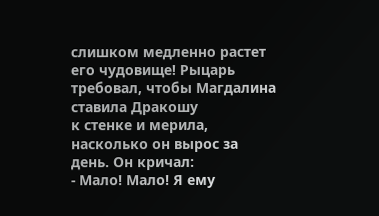слишком медленно растет его чудовище! Рыцарь требовал, чтобы Магдалина ставила Дракошу
к стенке и мерила, насколько он вырос за день. Он кричал:
- Мало! Мало! Я ему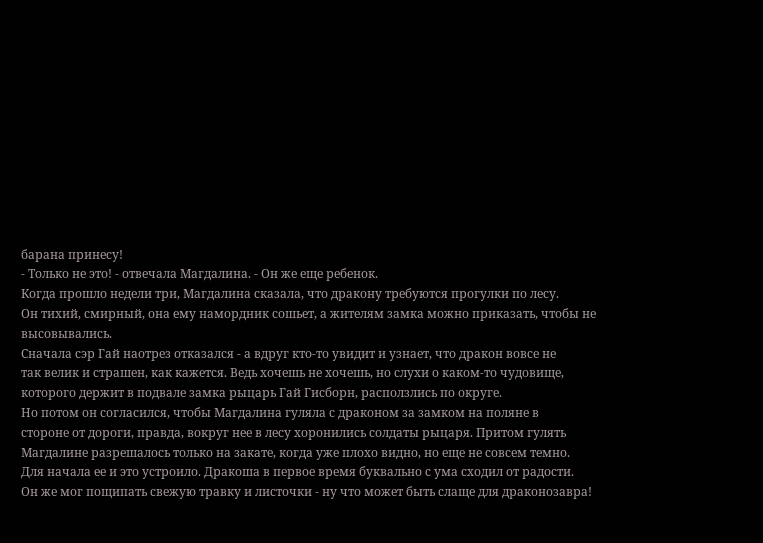барана принесу!
- Только не это! - отвечала Магдалина. - Он же еще ребенок.
Когда прошло недели три, Магдалина сказала, что дракону требуются прогулки по лесу.
Он тихий, смирный, она ему намордник сошьет, а жителям замка можно приказать, чтобы не
высовывались.
Сначала сэр Гай наотрез отказался - а вдруг кто-то увидит и узнает, что дракон вовсе не
так велик и страшен, как кажется. Ведь хочешь не хочешь, но слухи о каком-то чудовище,
которого держит в подвале замка рыцарь Гай Гисборн, расползлись по округе.
Но потом он согласился, чтобы Магдалина гуляла с драконом за замком на поляне в
стороне от дороги, правда, вокруг нее в лесу хоронились солдаты рыцаря. Притом гулять
Магдалине разрешалось только на закате, когда уже плохо видно, но еще не совсем темно.
Для начала ее и это устроило. Дракоша в первое время буквально с ума сходил от радости.
Он же мог пощипать свежую травку и листочки - ну что может быть слаще для драконозавра!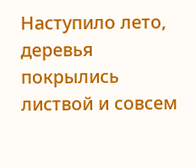Наступило лето, деревья покрылись листвой и совсем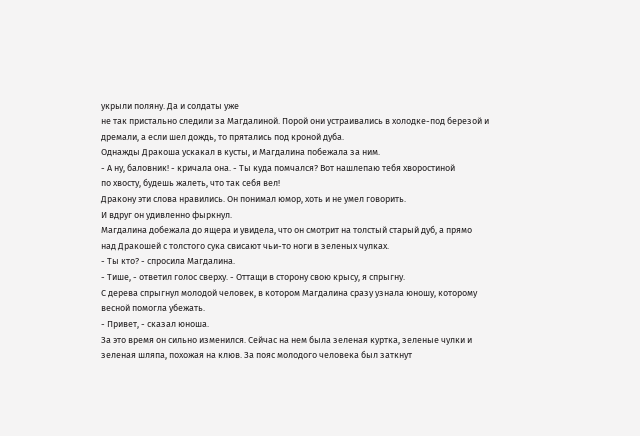укрыли поляну. Да и солдаты уже
не так пристально следили за Магдалиной. Порой они устраивались в холодке-под березой и
дремали, а если шел дождь, то прятались под кроной дуба.
Однажды Дракоша ускакал в кусты, и Магдалина побежала за ним.
- А ну, баловник! - кричала она. - Ты куда помчался? Вот нашлепаю тебя хворостиной
по хвосту, будешь жалеть, что так себя вел!
Дракону эти слова нравились. Он понимал юмор, хоть и не умел говорить.
И вдруг он удивленно фыркнул.
Магдалина добежала до ящера и увидела, что он смотрит на толстый старый дуб, а прямо
над Дракошей с толстого сука свисают чьи-то ноги в зеленых чулках.
- Ты кто? - спросила Магдалина.
- Тише, - ответил голос сверху. - Оттащи в сторону свою крысу, я спрыгну.
С дерева спрыгнул молодой человек, в котором Магдалина сразу узнала юношу, которому
весной помогла убежать.
- Привет, - сказал юноша.
За это время он сильно изменился. Сейчас на нем была зеленая куртка, зеленые чулки и
зеленая шляпа, похожая на клюв. За пояс молодого человека был заткнут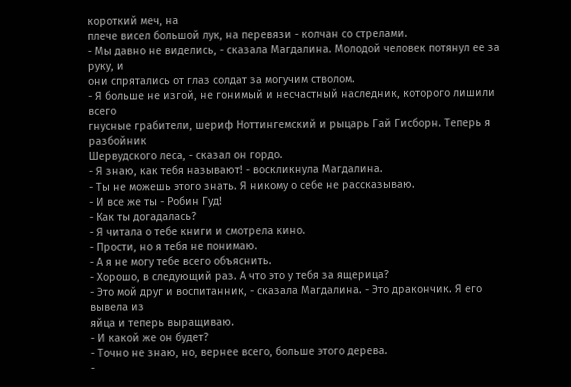короткий меч, на
плече висел большой лук, на перевязи - колчан со стрелами.
- Мы давно не виделись, - сказала Магдалина. Молодой человек потянул ее за руку, и
они спрятались от глаз солдат за могучим стволом.
- Я больше не изгой, не гонимый и несчастный наследник, которого лишили всего
гнусные грабители, шериф Ноттингемский и рыцарь Гай Гисборн. Теперь я разбойник
Шервудского леса, - сказал он гордо.
- Я знаю, как тебя называют! - воскликнула Магдалина.
- Ты не можешь этого знать. Я никому о себе не рассказываю.
- И все же ты - Робин Гуд!
- Как ты догадалась?
- Я читала о тебе книги и смотрела кино.
- Прости, но я тебя не понимаю.
- А я не могу тебе всего объяснить.
- Хорошо, в следующий раз. А что это у тебя за ящерица?
- Это мой друг и воспитанник, - сказала Магдалина. - Это дракончик. Я его вывела из
яйца и теперь выращиваю.
- И какой же он будет?
- Точно не знаю, но, вернее всего, больше этого дерева.
-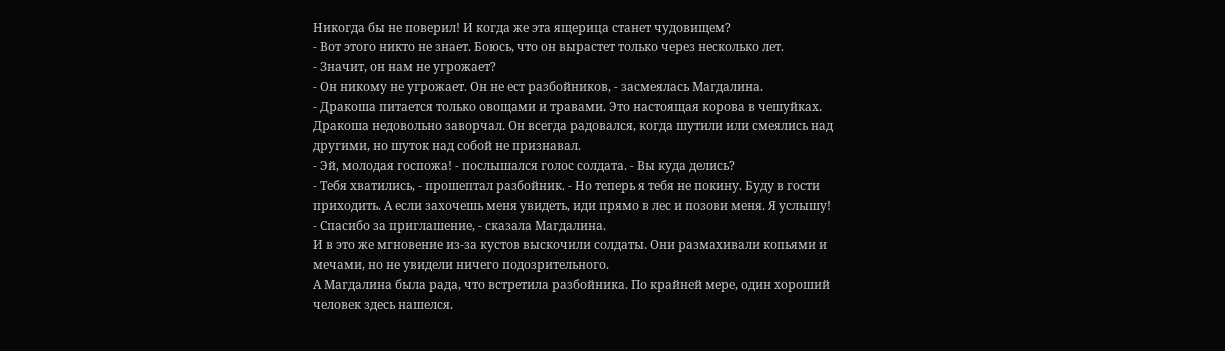Никогда бы не поверил! И когда же эта ящерица станет чудовищем?
- Вот этого никто не знает. Боюсь, что он вырастет только через несколько лет.
- Значит, он нам не угрожает?
- Он никому не угрожает. Он не ест разбойников, - засмеялась Магдалина.
- Дракоша питается только овощами и травами. Это настоящая корова в чешуйках.
Дракоша недовольно заворчал. Он всегда радовался, когда шутили или смеялись над
другими, но шуток над собой не признавал.
- Эй, молодая госпожа! - послышался голос солдата. - Вы куда делись?
- Тебя хватились, - прошептал разбойник. - Но теперь я тебя не покину. Буду в гости
приходить. А если захочешь меня увидеть, иди прямо в лес и позови меня. Я услышу!
- Спасибо за приглашение, - сказала Магдалина.
И в это же мгновение из-за кустов выскочили солдаты. Они размахивали копьями и
мечами, но не увидели ничего подозрительного.
А Магдалина была рада, что встретила разбойника. По крайней мере, один хороший
человек здесь нашелся.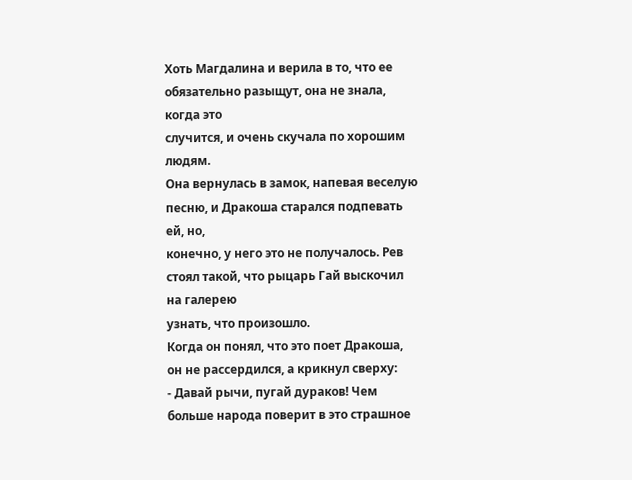Хоть Магдалина и верила в то, что ее обязательно разыщут, она не знала, когда это
случится, и очень скучала по хорошим людям.
Она вернулась в замок, напевая веселую песню, и Дракоша старался подпевать ей, но,
конечно, у него это не получалось. Рев стоял такой, что рыцарь Гай выскочил на галерею
узнать, что произошло.
Когда он понял, что это поет Дракоша, он не рассердился, а крикнул сверху:
- Давай рычи, пугай дураков! Чем больше народа поверит в это страшное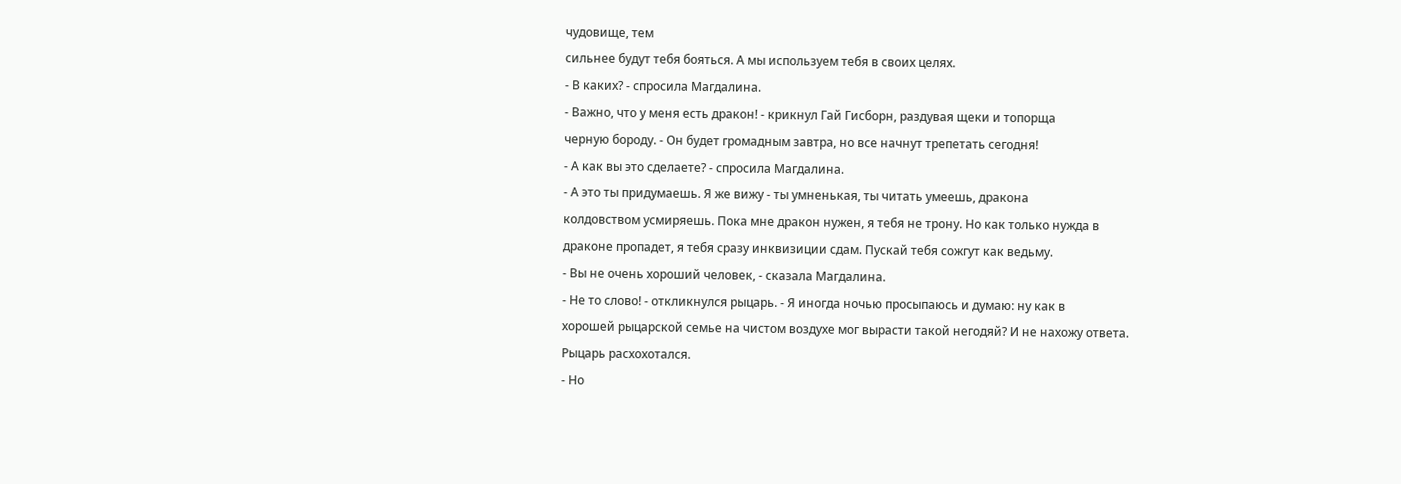чудовище, тем
сильнее будут тебя бояться. А мы используем тебя в своих целях.
- В каких? - спросила Магдалина.
- Важно, что у меня есть дракон! - крикнул Гай Гисборн, раздувая щеки и топорща
черную бороду. - Он будет громадным завтра, но все начнут трепетать сегодня!
- А как вы это сделаете? - спросила Магдалина.
- А это ты придумаешь. Я же вижу - ты умненькая, ты читать умеешь, дракона
колдовством усмиряешь. Пока мне дракон нужен, я тебя не трону. Но как только нужда в
драконе пропадет, я тебя сразу инквизиции сдам. Пускай тебя сожгут как ведьму.
- Вы не очень хороший человек, - сказала Магдалина.
- Не то слово! - откликнулся рыцарь. - Я иногда ночью просыпаюсь и думаю: ну как в
хорошей рыцарской семье на чистом воздухе мог вырасти такой негодяй? И не нахожу ответа.
Рыцарь расхохотался.
- Но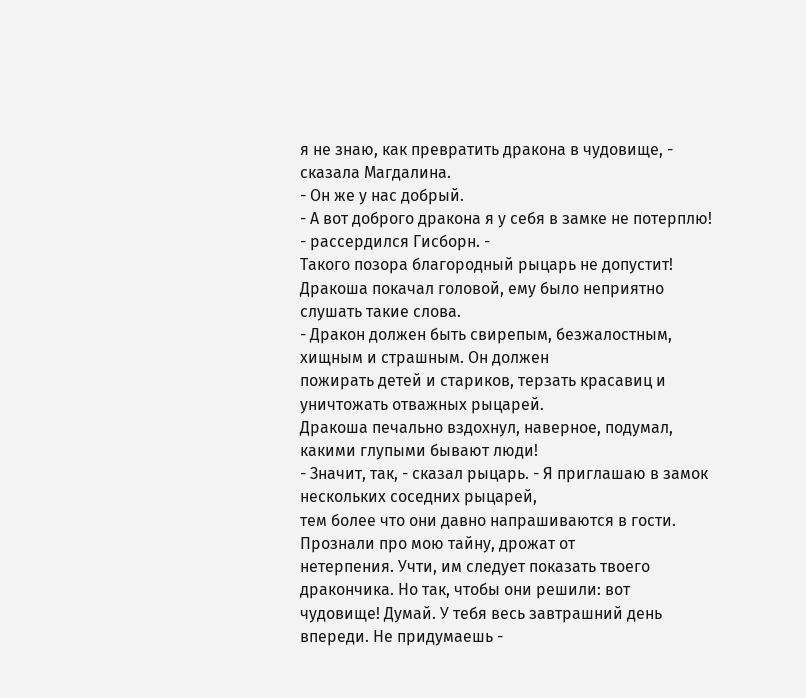я не знаю, как превратить дракона в чудовище, - сказала Магдалина.
- Он же у нас добрый.
- А вот доброго дракона я у себя в замке не потерплю! - рассердился Гисборн. -
Такого позора благородный рыцарь не допустит!
Дракоша покачал головой, ему было неприятно слушать такие слова.
- Дракон должен быть свирепым, безжалостным, хищным и страшным. Он должен
пожирать детей и стариков, терзать красавиц и уничтожать отважных рыцарей.
Дракоша печально вздохнул, наверное, подумал, какими глупыми бывают люди!
- Значит, так, - сказал рыцарь. - Я приглашаю в замок нескольких соседних рыцарей,
тем более что они давно напрашиваются в гости. Прознали про мою тайну, дрожат от
нетерпения. Учти, им следует показать твоего дракончика. Но так, чтобы они решили: вот
чудовище! Думай. У тебя весь завтрашний день впереди. Не придумаешь -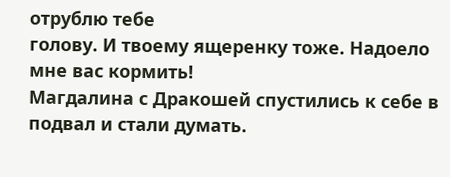отрублю тебе
голову. И твоему ящеренку тоже. Надоело мне вас кормить!
Магдалина с Дракошей спустились к себе в подвал и стали думать.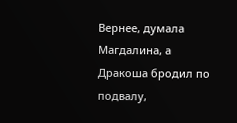Вернее, думала Магдалина, а Дракоша бродил по подвалу,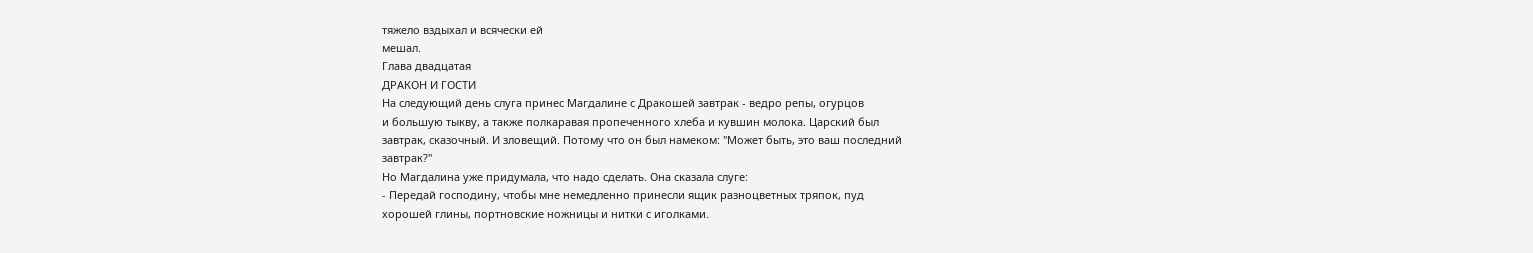тяжело вздыхал и всячески ей
мешал.
Глава двадцатая
ДРАКОН И ГОСТИ
На следующий день слуга принес Магдалине с Дракошей завтрак - ведро репы, огурцов
и большую тыкву, а также полкаравая пропеченного хлеба и кувшин молока. Царский был
завтрак, сказочный. И зловещий. Потому что он был намеком: "Может быть, это ваш последний
завтрак?"
Но Магдалина уже придумала, что надо сделать. Она сказала слуге:
- Передай господину, чтобы мне немедленно принесли ящик разноцветных тряпок, пуд
хорошей глины, портновские ножницы и нитки с иголками.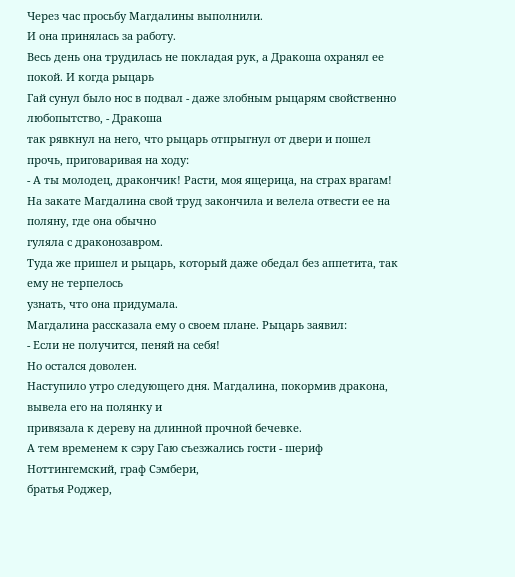Через час просьбу Магдалины выполнили.
И она принялась за работу.
Весь день она трудилась не покладая рук, а Дракоша охранял ее покой. И когда рыцарь
Гай сунул было нос в подвал - даже злобным рыцарям свойственно любопытство, - Дракоша
так рявкнул на него, что рыцарь отпрыгнул от двери и пошел прочь, приговаривая на ходу:
- А ты молодец, дракончик! Расти, моя ящерица, на страх врагам!
На закате Магдалина свой труд закончила и велела отвести ее на поляну, где она обычно
гуляла с драконозавром.
Туда же пришел и рыцарь, который даже обедал без аппетита, так ему не терпелось
узнать, что она придумала.
Магдалина рассказала ему о своем плане. Рыцарь заявил:
- Если не получится, пеняй на себя!
Но остался доволен.
Наступило утро следующего дня. Магдалина, покормив дракона, вывела его на полянку и
привязала к дереву на длинной прочной бечевке.
А тем временем к сэру Гаю съезжались гости - шериф Ноттингемский, граф Сэмбери,
братья Роджер,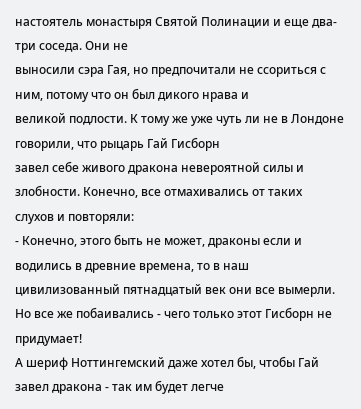настоятель монастыря Святой Полинации и еще два-три соседа. Они не
выносили сэра Гая, но предпочитали не ссориться с ним, потому что он был дикого нрава и
великой подлости. К тому же уже чуть ли не в Лондоне говорили, что рыцарь Гай Гисборн
завел себе живого дракона невероятной силы и злобности. Конечно, все отмахивались от таких
слухов и повторяли:
- Конечно, этого быть не может, драконы если и водились в древние времена, то в наш
цивилизованный пятнадцатый век они все вымерли.
Но все же побаивались - чего только этот Гисборн не придумает!
А шериф Ноттингемский даже хотел бы, чтобы Гай завел дракона - так им будет легче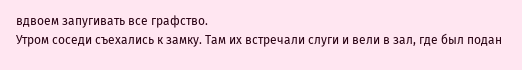вдвоем запугивать все графство.
Утром соседи съехались к замку. Там их встречали слуги и вели в зал, где был подан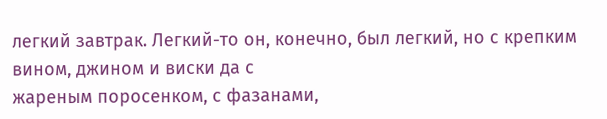легкий завтрак. Легкий-то он, конечно, был легкий, но с крепким вином, джином и виски да с
жареным поросенком, с фазанами,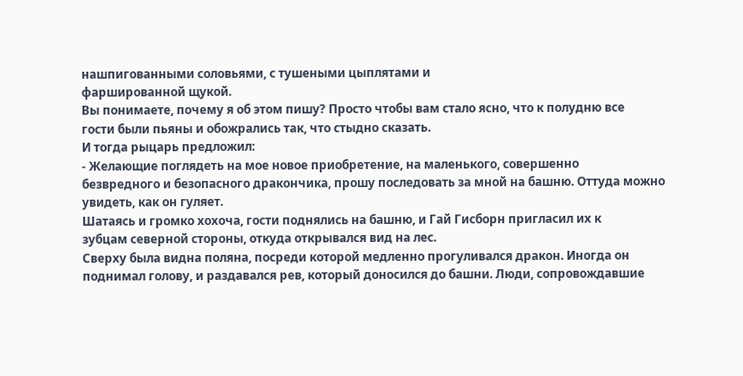нашпигованными соловьями, с тушеными цыплятами и
фаршированной щукой.
Вы понимаете, почему я об этом пишу? Просто чтобы вам стало ясно, что к полудню все
гости были пьяны и обожрались так, что стыдно сказать.
И тогда рыцарь предложил:
- Желающие поглядеть на мое новое приобретение, на маленького, совершенно
безвредного и безопасного дракончика, прошу последовать за мной на башню. Оттуда можно
увидеть, как он гуляет.
Шатаясь и громко хохоча, гости поднялись на башню, и Гай Гисборн пригласил их к
зубцам северной стороны, откуда открывался вид на лес.
Сверху была видна поляна, посреди которой медленно прогуливался дракон. Иногда он
поднимал голову, и раздавался рев, который доносился до башни. Люди, сопровождавшие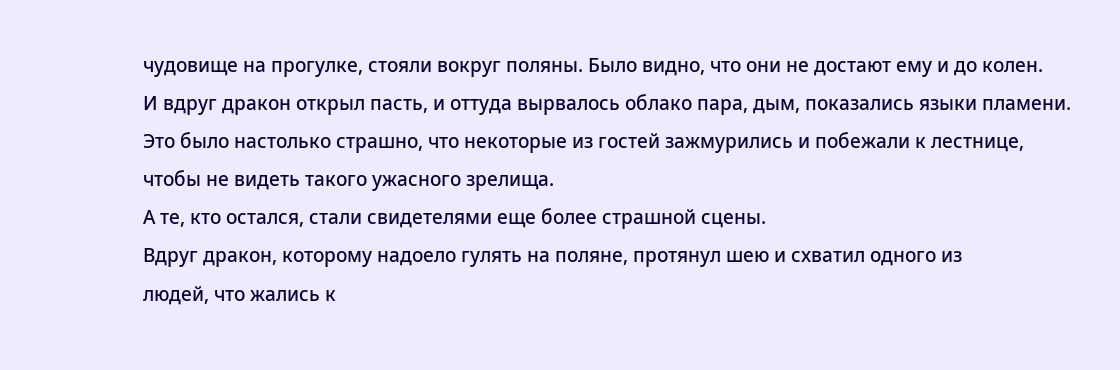чудовище на прогулке, стояли вокруг поляны. Было видно, что они не достают ему и до колен.
И вдруг дракон открыл пасть, и оттуда вырвалось облако пара, дым, показались языки пламени.
Это было настолько страшно, что некоторые из гостей зажмурились и побежали к лестнице,
чтобы не видеть такого ужасного зрелища.
А те, кто остался, стали свидетелями еще более страшной сцены.
Вдруг дракон, которому надоело гулять на поляне, протянул шею и схватил одного из
людей, что жались к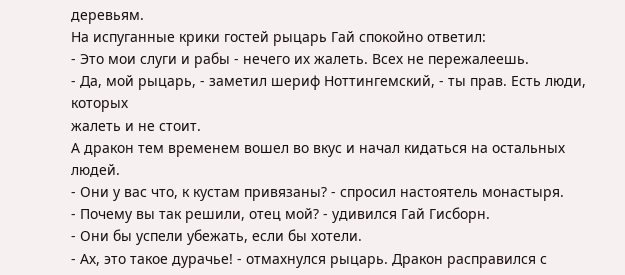деревьям.
На испуганные крики гостей рыцарь Гай спокойно ответил:
- Это мои слуги и рабы - нечего их жалеть. Всех не пережалеешь.
- Да, мой рыцарь, - заметил шериф Ноттингемский, - ты прав. Есть люди, которых
жалеть и не стоит.
А дракон тем временем вошел во вкус и начал кидаться на остальных людей.
- Они у вас что, к кустам привязаны? - спросил настоятель монастыря.
- Почему вы так решили, отец мой? - удивился Гай Гисборн.
- Они бы успели убежать, если бы хотели.
- Ах, это такое дурачье! - отмахнулся рыцарь. Дракон расправился с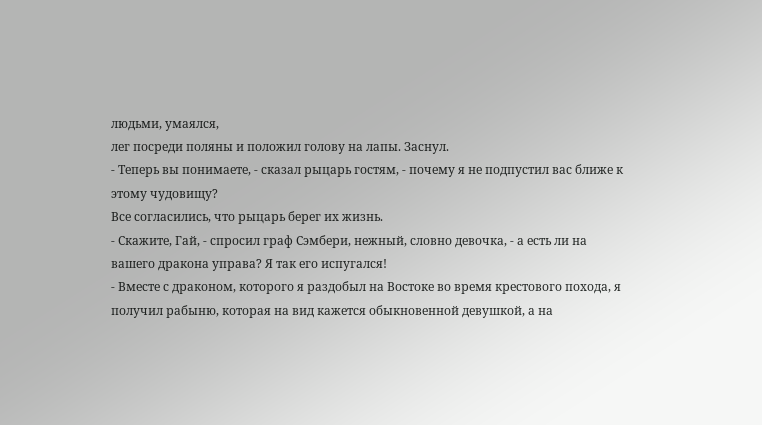людьми, умаялся,
лег посреди поляны и положил голову на лапы. Заснул.
- Теперь вы понимаете, - сказал рыцарь гостям, - почему я не подпустил вас ближе к
этому чудовищу?
Все согласились, что рыцарь берег их жизнь.
- Скажите, Гай, - спросил граф Сэмбери, нежный, словно девочка, - а есть ли на
вашего дракона управа? Я так его испугался!
- Вместе с драконом, которого я раздобыл на Востоке во время крестового похода, я
получил рабыню, которая на вид кажется обыкновенной девушкой, а на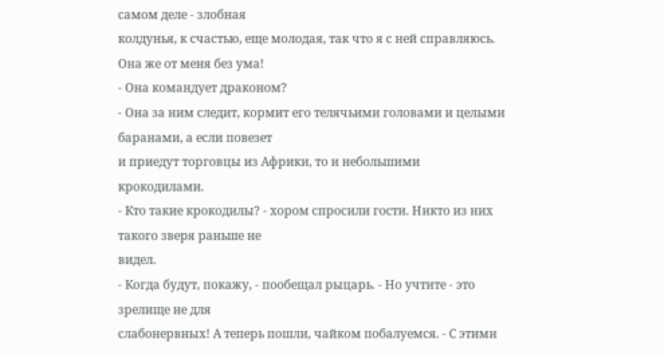самом деле - злобная
колдунья, к счастью, еще молодая, так что я с ней справляюсь. Она же от меня без ума!
- Она командует драконом?
- Она за ним следит, кормит его телячьими головами и целыми баранами, а если повезет
и приедут торговцы из Африки, то и небольшими крокодилами.
- Кто такие крокодилы? - хором спросили гости. Никто из них такого зверя раньше не
видел.
- Когда будут, покажу, - пообещал рыцарь. - Но учтите - это зрелище не для
слабонервных! А теперь пошли, чайком побалуемся. - С этими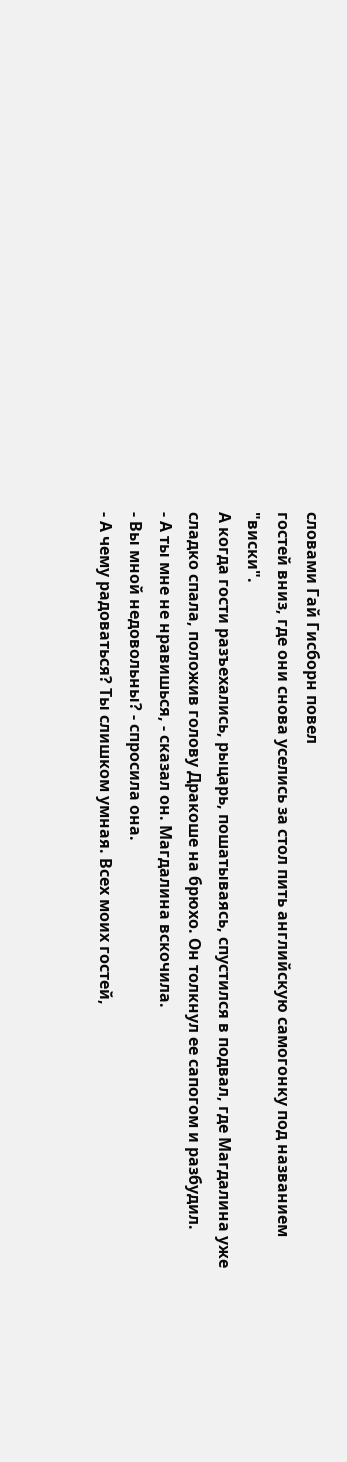словами Гай Гисборн повел
гостей вниз, где они снова уселись за стол пить английскую самогонку под названием "виски".
А когда гости разъехались, рыцарь, пошатываясь, спустился в подвал, где Магдалина уже
сладко спала, положив голову Дракоше на брюхо. Он толкнул ее сапогом и разбудил.
- А ты мне не нравишься, - сказал он. Магдалина вскочила.
- Вы мной недовольны? - спросила она.
- А чему радоваться? Ты слишком умная. Всех моих гостей,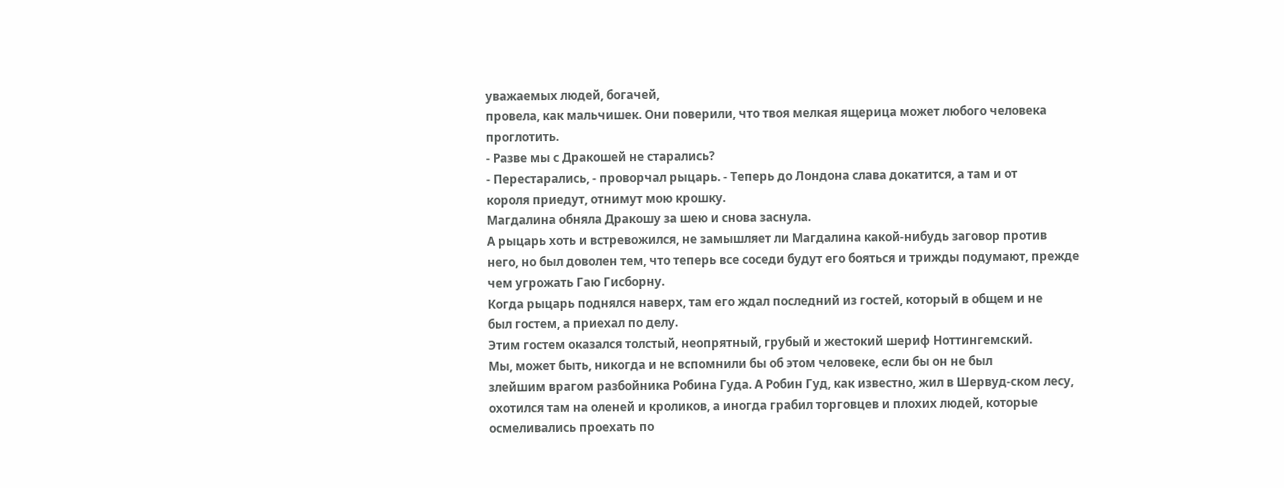уважаемых людей, богачей,
провела, как мальчишек. Они поверили, что твоя мелкая ящерица может любого человека
проглотить.
- Разве мы с Дракошей не старались?
- Перестарались, - проворчал рыцарь. - Теперь до Лондона слава докатится, а там и от
короля приедут, отнимут мою крошку.
Магдалина обняла Дракошу за шею и снова заснула.
А рыцарь хоть и встревожился, не замышляет ли Магдалина какой-нибудь заговор против
него, но был доволен тем, что теперь все соседи будут его бояться и трижды подумают, прежде
чем угрожать Гаю Гисборну.
Когда рыцарь поднялся наверх, там его ждал последний из гостей, который в общем и не
был гостем, а приехал по делу.
Этим гостем оказался толстый, неопрятный, грубый и жестокий шериф Ноттингемский.
Мы, может быть, никогда и не вспомнили бы об этом человеке, если бы он не был
злейшим врагом разбойника Робина Гуда. А Робин Гуд, как известно, жил в Шервуд-ском лесу,
охотился там на оленей и кроликов, а иногда грабил торговцев и плохих людей, которые
осмеливались проехать по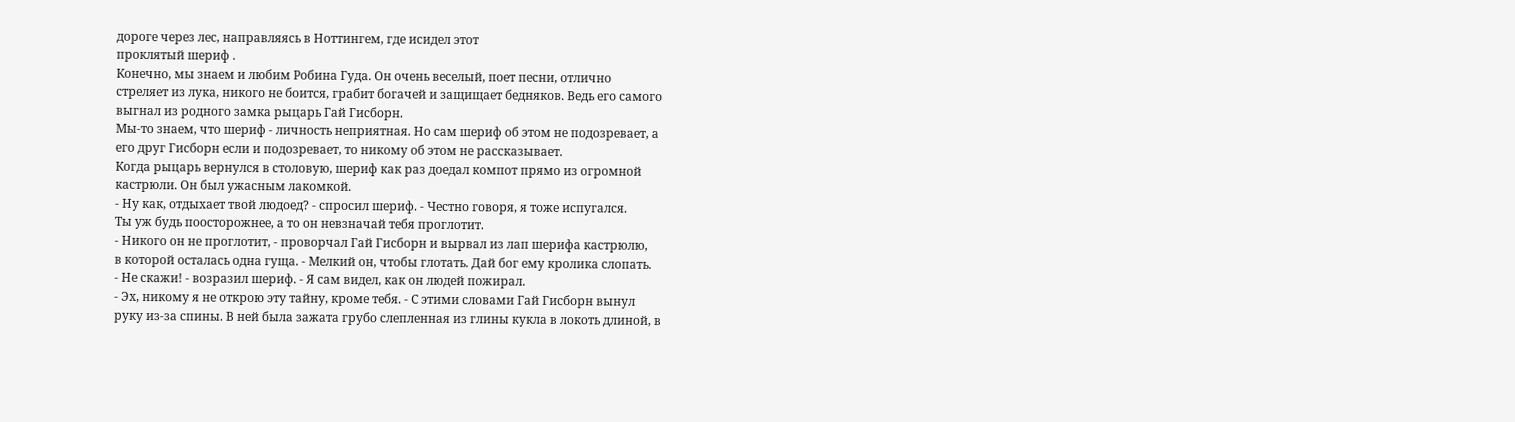дороге через лес, направляясь в Ноттингем, где исидел этот
проклятый шериф .
Конечно, мы знаем и любим Робина Гуда. Он очень веселый, поет песни, отлично
стреляет из лука, никого не боится, грабит богачей и защищает бедняков. Ведь его самого
выгнал из родного замка рыцарь Гай Гисборн.
Мы-то знаем, что шериф - личность неприятная. Но сам шериф об этом не подозревает, а
его друг Гисборн если и подозревает, то никому об этом не рассказывает.
Когда рыцарь вернулся в столовую, шериф как раз доедал компот прямо из огромной
кастрюли. Он был ужасным лакомкой.
- Ну как, отдыхает твой людоед? - спросил шериф. - Честно говоря, я тоже испугался.
Ты уж будь поосторожнее, а то он невзначай тебя проглотит.
- Никого он не проглотит, - проворчал Гай Гисборн и вырвал из лап шерифа кастрюлю,
в которой осталась одна гуща. - Мелкий он, чтобы глотать. Дай бог ему кролика слопать.
- Не скажи! - возразил шериф. - Я сам видел, как он людей пожирал.
- Эх, никому я не открою эту тайну, кроме тебя. - С этими словами Гай Гисборн вынул
руку из-за спины. В ней была зажата грубо слепленная из глины кукла в локоть длиной, в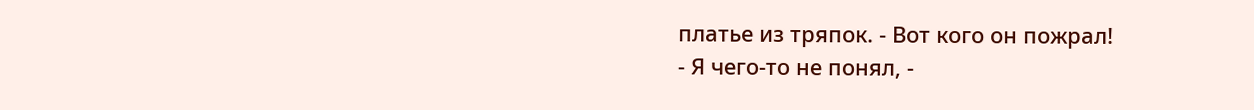платье из тряпок. - Вот кого он пожрал!
- Я чего-то не понял, -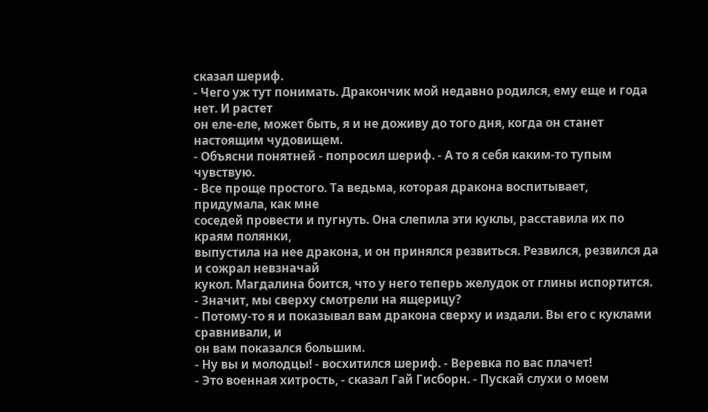сказал шериф.
- Чего уж тут понимать. Дракончик мой недавно родился, ему еще и года нет. И растет
он еле-еле, может быть, я и не доживу до того дня, когда он станет настоящим чудовищем.
- Объясни понятней - попросил шериф. - А то я себя каким-то тупым чувствую.
- Все проще простого. Та ведьма, которая дракона воспитывает, придумала, как мне
соседей провести и пугнуть. Она слепила эти куклы, расставила их по краям полянки,
выпустила на нее дракона, и он принялся резвиться. Резвился, резвился да и сожрал невзначай
кукол. Магдалина боится, что у него теперь желудок от глины испортится.
- Значит, мы сверху смотрели на ящерицу?
- Потому-то я и показывал вам дракона сверху и издали. Вы его с куклами сравнивали, и
он вам показался большим.
- Ну вы и молодцы! - восхитился шериф. - Веревка по вас плачет!
- Это военная хитрость, - сказал Гай Гисборн. - Пускай слухи о моем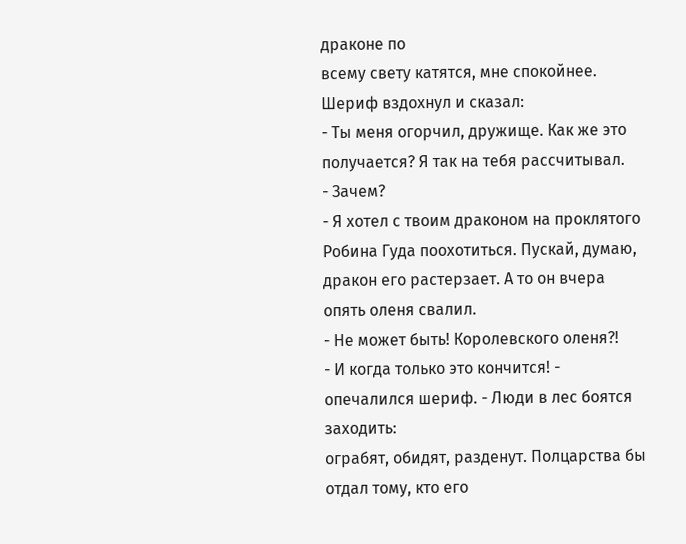драконе по
всему свету катятся, мне спокойнее.
Шериф вздохнул и сказал:
- Ты меня огорчил, дружище. Как же это получается? Я так на тебя рассчитывал.
- Зачем?
- Я хотел с твоим драконом на проклятого Робина Гуда поохотиться. Пускай, думаю,
дракон его растерзает. А то он вчера опять оленя свалил.
- Не может быть! Королевского оленя?!
- И когда только это кончится! - опечалился шериф. - Люди в лес боятся заходить:
ограбят, обидят, разденут. Полцарства бы отдал тому, кто его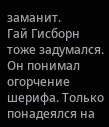заманит.
Гай Гисборн тоже задумался. Он понимал огорчение шерифа. Только понадеялся на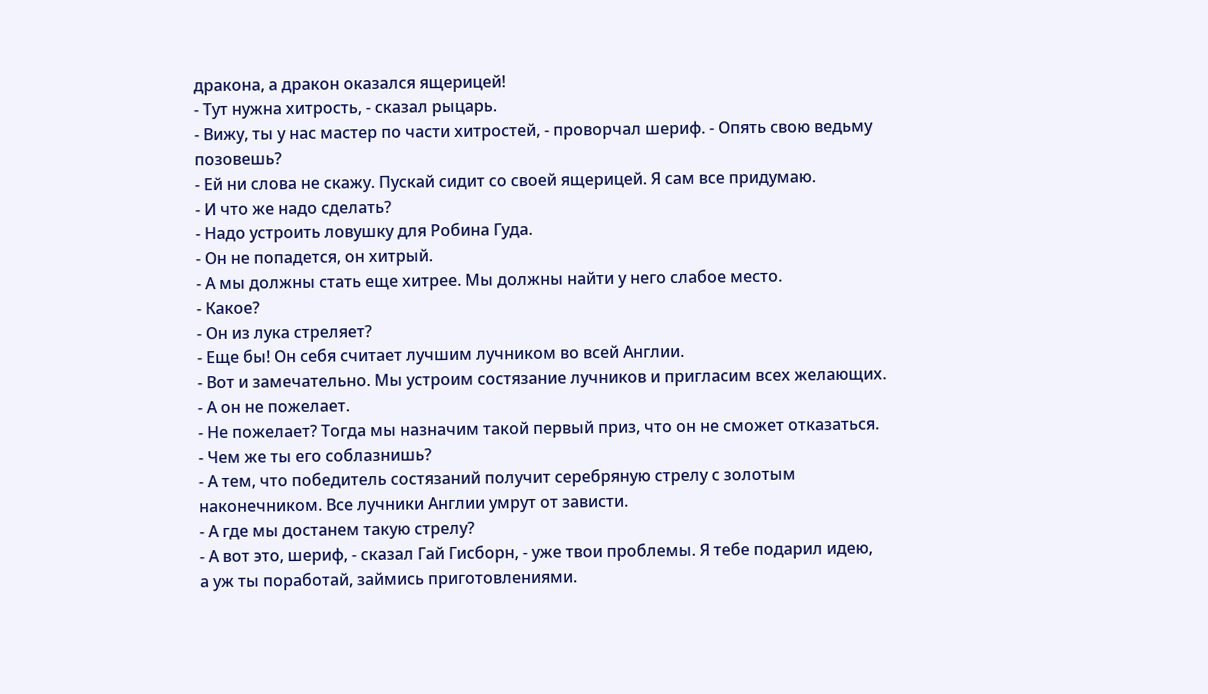дракона, а дракон оказался ящерицей!
- Тут нужна хитрость, - сказал рыцарь.
- Вижу, ты у нас мастер по части хитростей, - проворчал шериф. - Опять свою ведьму
позовешь?
- Ей ни слова не скажу. Пускай сидит со своей ящерицей. Я сам все придумаю.
- И что же надо сделать?
- Надо устроить ловушку для Робина Гуда.
- Он не попадется, он хитрый.
- А мы должны стать еще хитрее. Мы должны найти у него слабое место.
- Какое?
- Он из лука стреляет?
- Еще бы! Он себя считает лучшим лучником во всей Англии.
- Вот и замечательно. Мы устроим состязание лучников и пригласим всех желающих.
- А он не пожелает.
- Не пожелает? Тогда мы назначим такой первый приз, что он не сможет отказаться.
- Чем же ты его соблазнишь?
- А тем, что победитель состязаний получит серебряную стрелу с золотым
наконечником. Все лучники Англии умрут от зависти.
- А где мы достанем такую стрелу?
- А вот это, шериф, - сказал Гай Гисборн, - уже твои проблемы. Я тебе подарил идею,
а уж ты поработай, займись приготовлениями.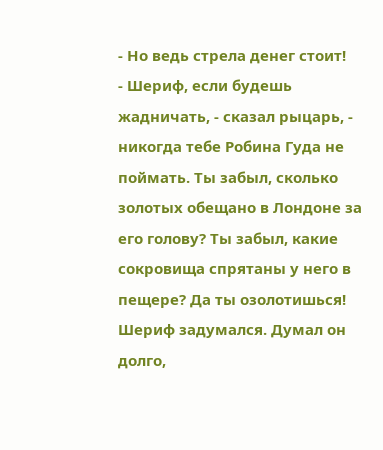- Но ведь стрела денег стоит!
- Шериф, если будешь жадничать, - сказал рыцарь, - никогда тебе Робина Гуда не
поймать. Ты забыл, сколько золотых обещано в Лондоне за его голову? Ты забыл, какие
сокровища спрятаны у него в пещере? Да ты озолотишься!
Шериф задумался. Думал он долго,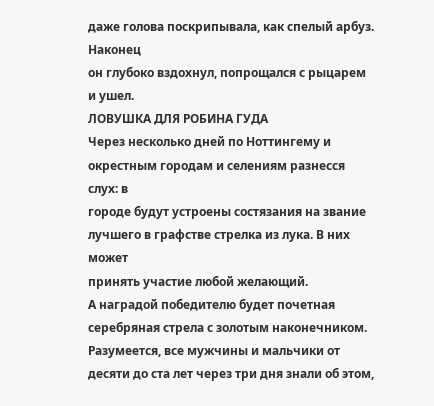даже голова поскрипывала, как спелый арбуз. Наконец
он глубоко вздохнул, попрощался с рыцарем и ушел.
ЛОВУШКА ДЛЯ РОБИНА ГУДА
Через несколько дней по Ноттингему и окрестным городам и селениям разнесся слух: в
городе будут устроены состязания на звание лучшего в графстве стрелка из лука. В них может
принять участие любой желающий.
А наградой победителю будет почетная серебряная стрела с золотым наконечником.
Разумеется, все мужчины и мальчики от десяти до ста лет через три дня знали об этом,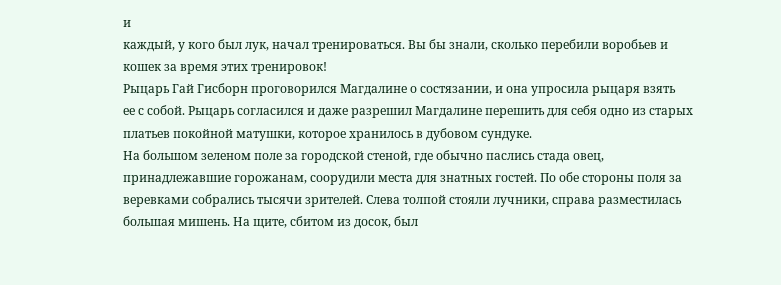и
каждый, у кого был лук, начал тренироваться. Вы бы знали, сколько перебили воробьев и
кошек за время этих тренировок!
Рыцарь Гай Гисборн проговорился Магдалине о состязании, и она упросила рыцаря взять
ее с собой. Рыцарь согласился и даже разрешил Магдалине перешить для себя одно из старых
платьев покойной матушки, которое хранилось в дубовом сундуке.
На большом зеленом поле за городской стеной, где обычно паслись стада овец,
принадлежавшие горожанам, соорудили места для знатных гостей. По обе стороны поля за
веревками собрались тысячи зрителей. Слева толпой стояли лучники, справа разместилась
большая мишень. На щите, сбитом из досок, был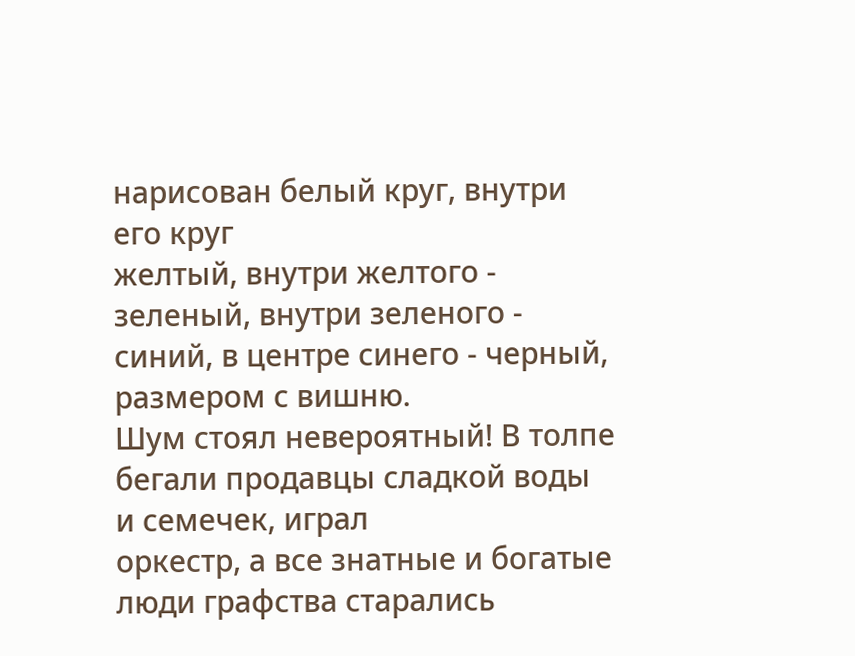нарисован белый круг, внутри его круг
желтый, внутри желтого - зеленый, внутри зеленого - синий, в центре синего - черный,
размером с вишню.
Шум стоял невероятный! В толпе бегали продавцы сладкой воды и семечек, играл
оркестр, а все знатные и богатые люди графства старались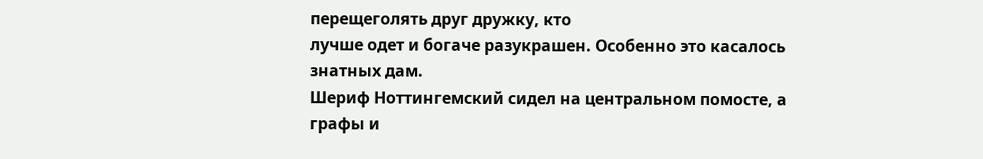перещеголять друг дружку, кто
лучше одет и богаче разукрашен. Особенно это касалось знатных дам.
Шериф Ноттингемский сидел на центральном помосте, а графы и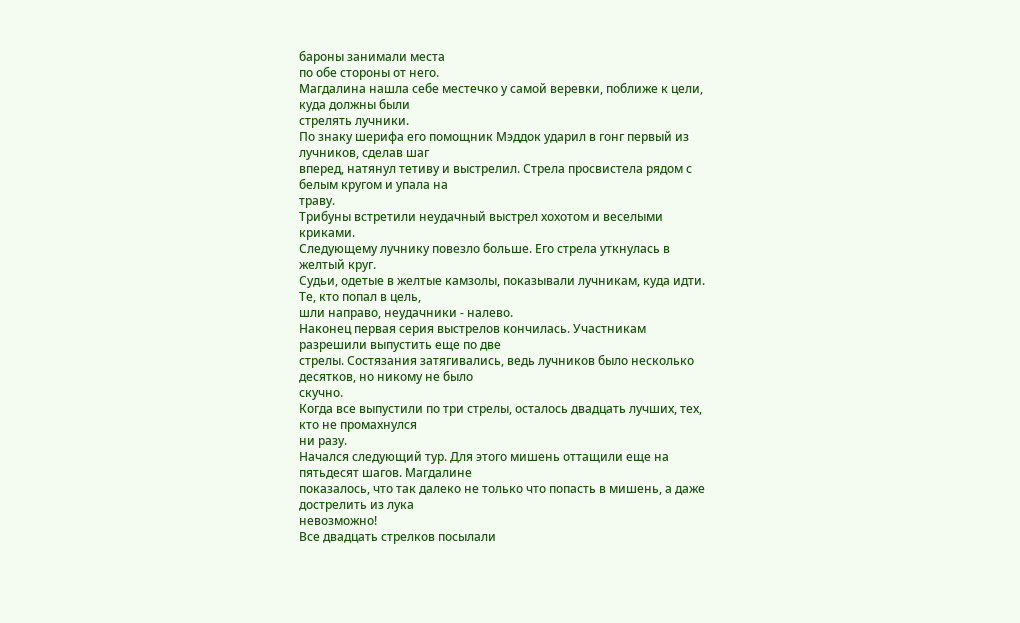бароны занимали места
по обе стороны от него.
Магдалина нашла себе местечко у самой веревки, поближе к цели, куда должны были
стрелять лучники.
По знаку шерифа его помощник Мэддок ударил в гонг первый из лучников, сделав шаг
вперед, натянул тетиву и выстрелил. Стрела просвистела рядом с белым кругом и упала на
траву.
Трибуны встретили неудачный выстрел хохотом и веселыми криками.
Следующему лучнику повезло больше. Его стрела уткнулась в желтый круг.
Судьи, одетые в желтые камзолы, показывали лучникам, куда идти. Те, кто попал в цель,
шли направо, неудачники - налево.
Наконец первая серия выстрелов кончилась. Участникам разрешили выпустить еще по две
стрелы. Состязания затягивались, ведь лучников было несколько десятков, но никому не было
скучно.
Когда все выпустили по три стрелы, осталось двадцать лучших, тех, кто не промахнулся
ни разу.
Начался следующий тур. Для этого мишень оттащили еще на пятьдесят шагов. Магдалине
показалось, что так далеко не только что попасть в мишень, а даже дострелить из лука
невозможно!
Все двадцать стрелков посылали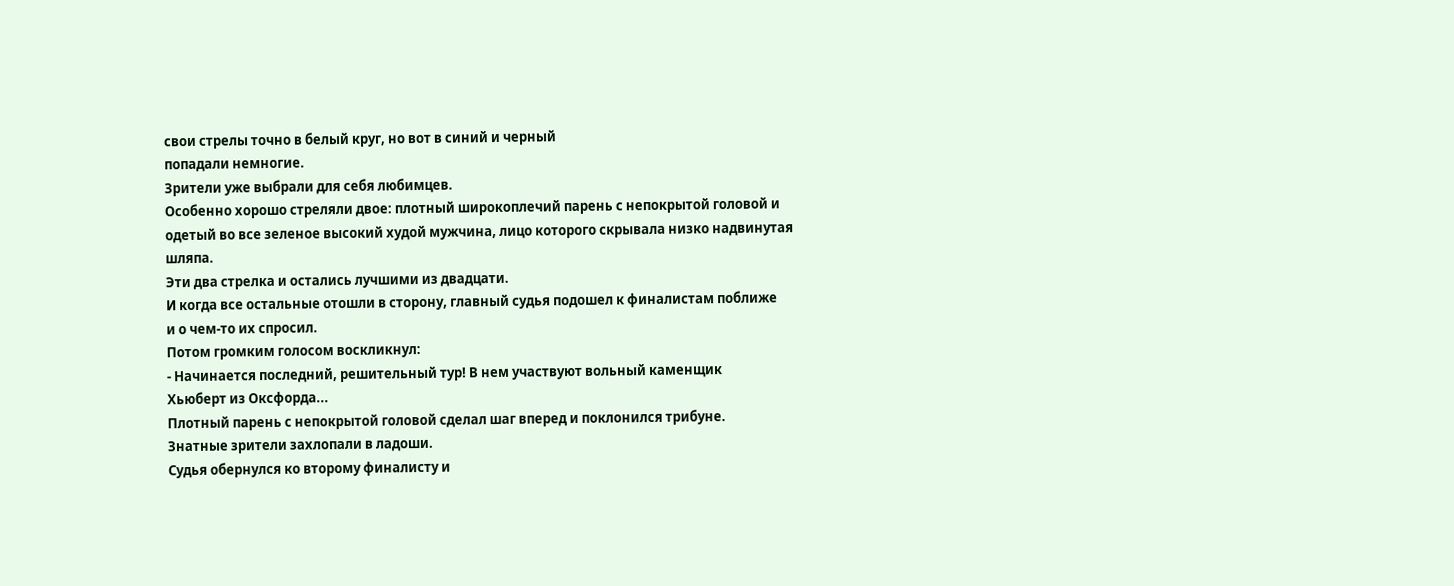свои стрелы точно в белый круг, но вот в синий и черный
попадали немногие.
Зрители уже выбрали для себя любимцев.
Особенно хорошо стреляли двое: плотный широкоплечий парень с непокрытой головой и
одетый во все зеленое высокий худой мужчина, лицо которого скрывала низко надвинутая
шляпа.
Эти два стрелка и остались лучшими из двадцати.
И когда все остальные отошли в сторону, главный судья подошел к финалистам поближе
и о чем-то их спросил.
Потом громким голосом воскликнул:
- Начинается последний, решительный тур! В нем участвуют вольный каменщик
Хьюберт из Оксфорда...
Плотный парень с непокрытой головой сделал шаг вперед и поклонился трибуне.
Знатные зрители захлопали в ладоши.
Судья обернулся ко второму финалисту и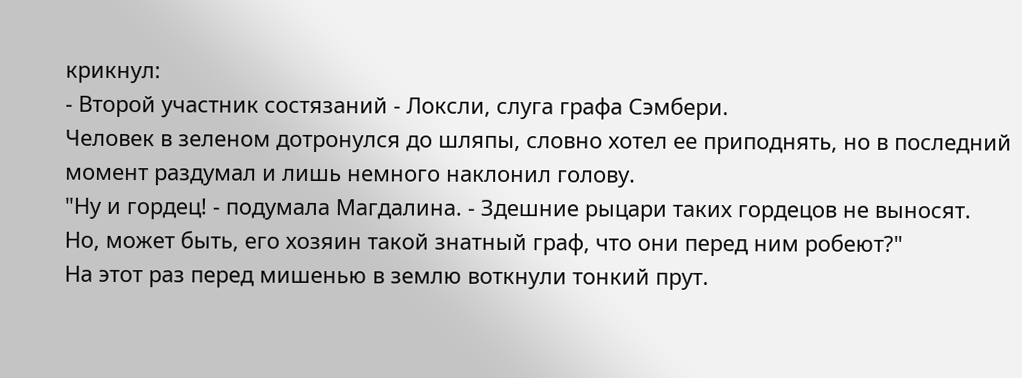крикнул:
- Второй участник состязаний - Локсли, слуга графа Сэмбери.
Человек в зеленом дотронулся до шляпы, словно хотел ее приподнять, но в последний
момент раздумал и лишь немного наклонил голову.
"Ну и гордец! - подумала Магдалина. - Здешние рыцари таких гордецов не выносят.
Но, может быть, его хозяин такой знатный граф, что они перед ним робеют?"
На этот раз перед мишенью в землю воткнули тонкий прут.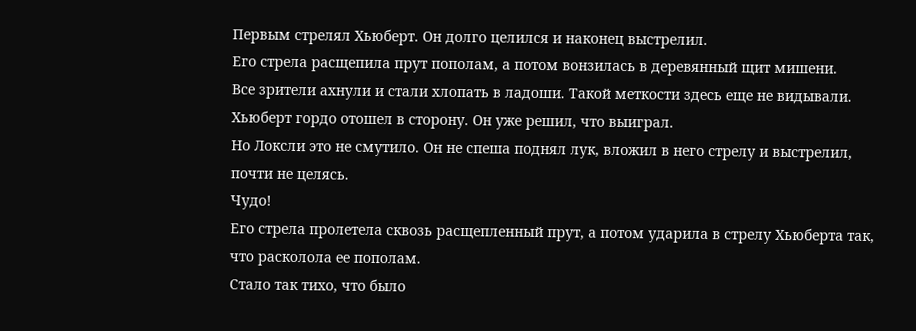Первым стрелял Хьюберт. Он долго целился и наконец выстрелил.
Его стрела расщепила прут пополам, а потом вонзилась в деревянный щит мишени.
Все зрители ахнули и стали хлопать в ладоши. Такой меткости здесь еще не видывали.
Хьюберт гордо отошел в сторону. Он уже решил, что выиграл.
Но Локсли это не смутило. Он не спеша поднял лук, вложил в него стрелу и выстрелил,
почти не целясь.
Чудо!
Его стрела пролетела сквозь расщепленный прут, а потом ударила в стрелу Хьюберта так,
что расколола ее пополам.
Стало так тихо, что было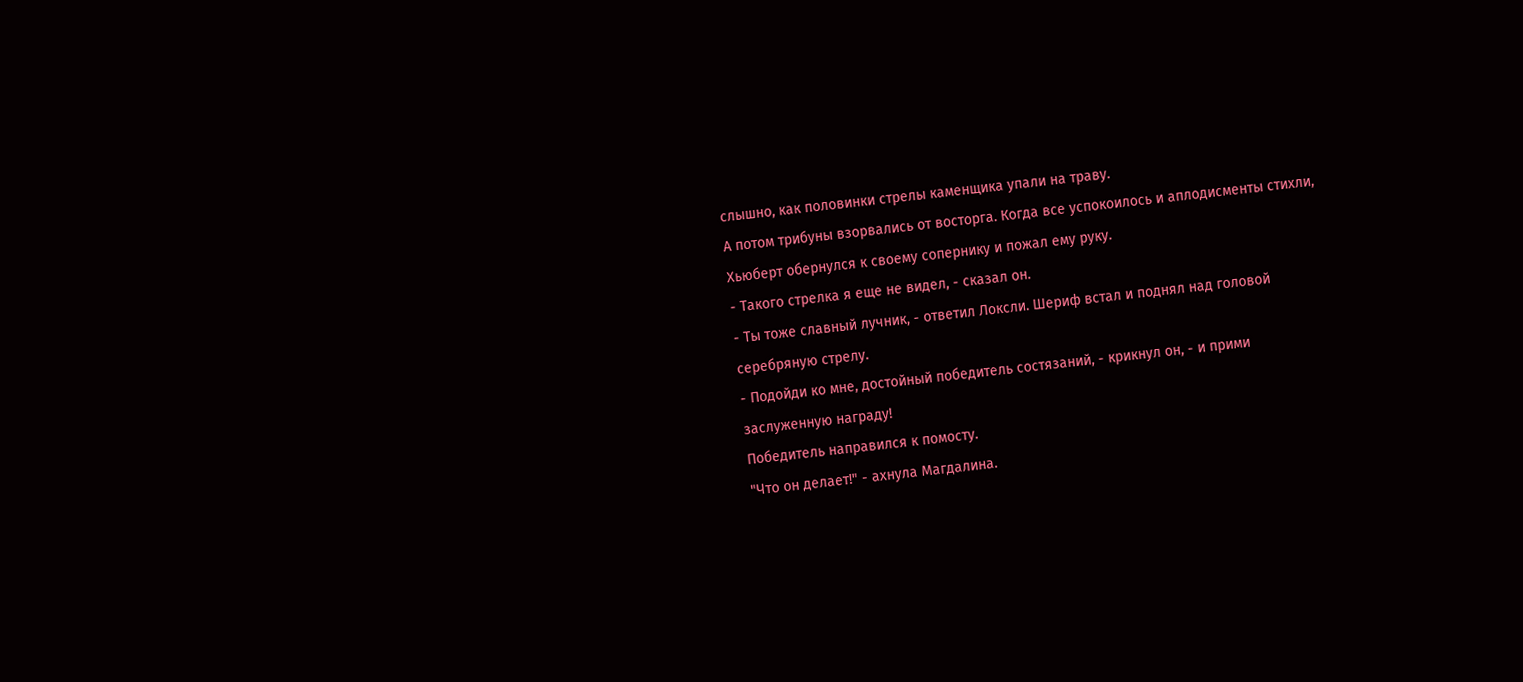слышно, как половинки стрелы каменщика упали на траву.
А потом трибуны взорвались от восторга. Когда все успокоилось и аплодисменты стихли,
Хьюберт обернулся к своему сопернику и пожал ему руку.
- Такого стрелка я еще не видел, - сказал он.
- Ты тоже славный лучник, - ответил Локсли. Шериф встал и поднял над головой
серебряную стрелу.
- Подойди ко мне, достойный победитель состязаний, - крикнул он, - и прими
заслуженную награду!
Победитель направился к помосту.
"Что он делает!" - ахнула Магдалина.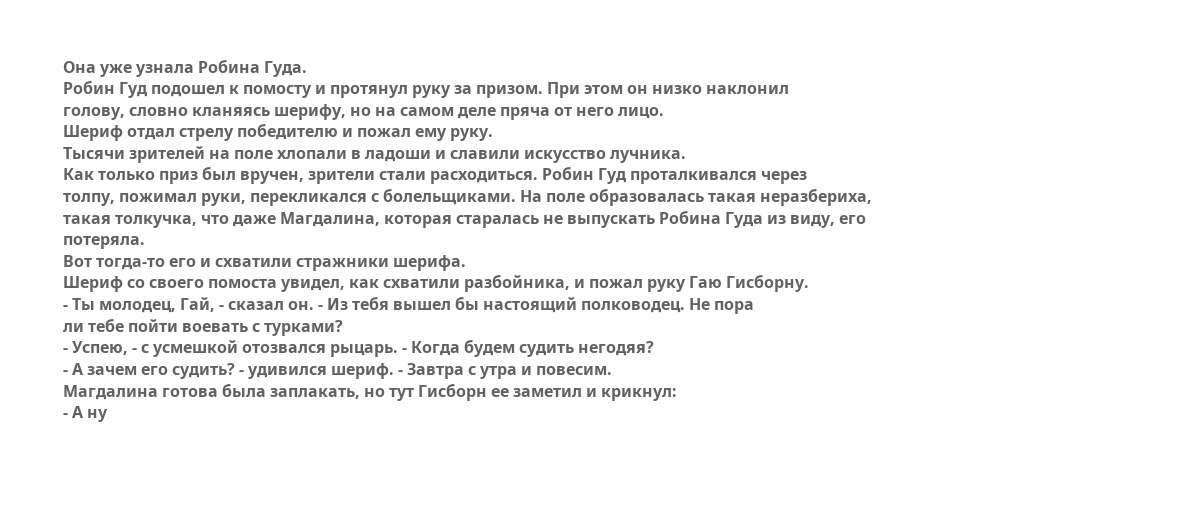Она уже узнала Робина Гуда.
Робин Гуд подошел к помосту и протянул руку за призом. При этом он низко наклонил
голову, словно кланяясь шерифу, но на самом деле пряча от него лицо.
Шериф отдал стрелу победителю и пожал ему руку.
Тысячи зрителей на поле хлопали в ладоши и славили искусство лучника.
Как только приз был вручен, зрители стали расходиться. Робин Гуд проталкивался через
толпу, пожимал руки, перекликался с болельщиками. На поле образовалась такая неразбериха,
такая толкучка, что даже Магдалина, которая старалась не выпускать Робина Гуда из виду, его
потеряла.
Вот тогда-то его и схватили стражники шерифа.
Шериф со своего помоста увидел, как схватили разбойника, и пожал руку Гаю Гисборну.
- Ты молодец, Гай, - сказал он. - Из тебя вышел бы настоящий полководец. Не пора
ли тебе пойти воевать с турками?
- Успею, - с усмешкой отозвался рыцарь. - Когда будем судить негодяя?
- А зачем его судить? - удивился шериф. - Завтра с утра и повесим.
Магдалина готова была заплакать, но тут Гисборн ее заметил и крикнул:
- А ну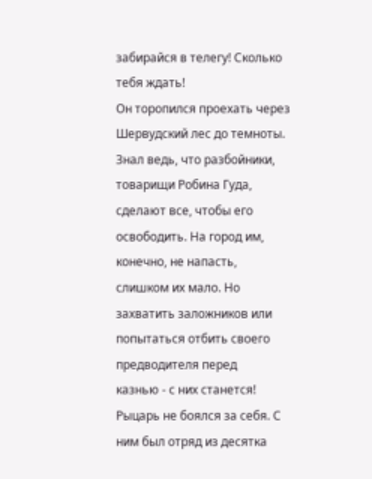забирайся в телегу! Сколько тебя ждать!
Он торопился проехать через Шервудский лес до темноты. Знал ведь, что разбойники,
товарищи Робина Гуда, сделают все, чтобы его освободить. На город им, конечно, не напасть,
слишком их мало. Но захватить заложников или попытаться отбить своего предводителя перед
казнью - с них станется!
Рыцарь не боялся за себя. С ним был отряд из десятка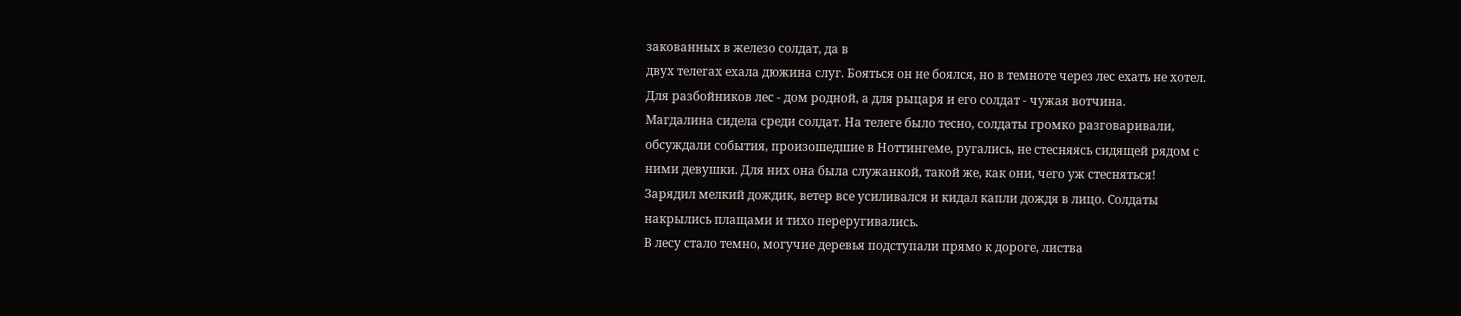закованных в железо солдат, да в
двух телегах ехала дюжина слуг. Бояться он не боялся, но в темноте через лес ехать не хотел.
Для разбойников лес - дом родной, а для рыцаря и его солдат - чужая вотчина.
Магдалина сидела среди солдат. На телеге было тесно, солдаты громко разговаривали,
обсуждали события, произошедшие в Ноттингеме, ругались, не стесняясь сидящей рядом с
ними девушки. Для них она была служанкой, такой же, как они, чего уж стесняться!
Зарядил мелкий дождик, ветер все усиливался и кидал капли дождя в лицо. Солдаты
накрылись плащами и тихо переругивались.
В лесу стало темно, могучие деревья подступали прямо к дороге, листва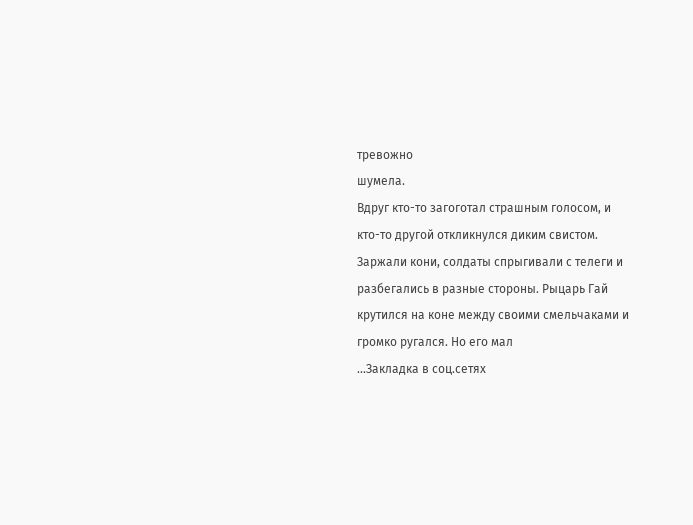тревожно
шумела.
Вдруг кто-то загоготал страшным голосом, и кто-то другой откликнулся диким свистом.
Заржали кони, солдаты спрыгивали с телеги и разбегались в разные стороны. Рыцарь Гай
крутился на коне между своими смельчаками и громко ругался. Но его мал
...Закладка в соц.сетях